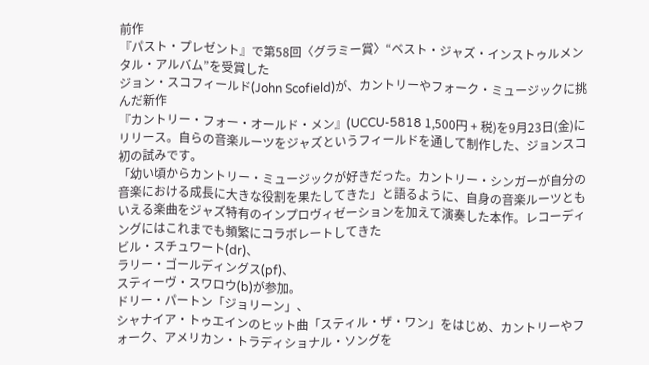前作
『パスト・プレゼント』で第58回〈グラミー賞〉“ベスト・ジャズ・インストゥルメンタル・アルバム”を受賞した
ジョン・スコフィールド(John Scofield)が、カントリーやフォーク・ミュージックに挑んだ新作
『カントリー・フォー・オールド・メン』(UCCU-5818 1,500円 + 税)を9月23日(金)にリリース。自らの音楽ルーツをジャズというフィールドを通して制作した、ジョンスコ初の試みです。
「幼い頃からカントリー・ミュージックが好きだった。カントリー・シンガーが自分の音楽における成長に大きな役割を果たしてきた」と語るように、自身の音楽ルーツともいえる楽曲をジャズ特有のインプロヴィゼーションを加えて演奏した本作。レコーディングにはこれまでも頻繁にコラボレートしてきた
ビル・スチュワート(dr)、
ラリー・ゴールディングス(pf)、
スティーヴ・スワロウ(b)が参加。
ドリー・パートン「ジョリーン」、
シャナイア・トゥエインのヒット曲「スティル・ザ・ワン」をはじめ、カントリーやフォーク、アメリカン・トラディショナル・ソングを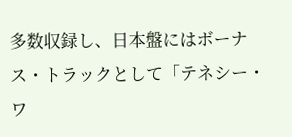多数収録し、日本盤にはボーナス・トラックとして「テネシー・ワ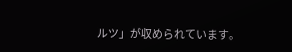ルツ」が収められています。